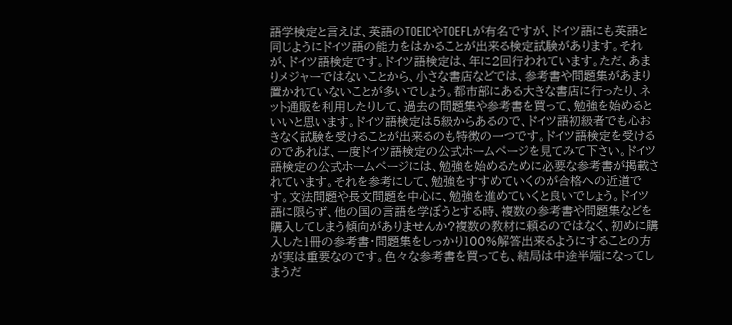語学検定と言えば、英語のTOEICやTOEFLが有名ですが、ドイツ語にも英語と同じようにドイツ語の能力をはかることが出来る検定試験があります。それが、ドイツ語検定です。ドイツ語検定は、年に2回行われています。ただ、あまりメジャーではないことから、小さな書店などでは、参考書や問題集があまり置かれていないことが多いでしょう。都市部にある大きな書店に行ったり、ネット通販を利用したりして、過去の問題集や参考書を買って、勉強を始めるといいと思います。ドイツ語検定は5級からあるので、ドイツ語初級者でも心おきなく試験を受けることが出来るのも特徴の一つです。ドイツ語検定を受けるのであれば、一度ドイツ語検定の公式ホームページを見てみて下さい。ドイツ語検定の公式ホームページには、勉強を始めるために必要な参考書が掲載されています。それを参考にして、勉強をすすめていくのが合格への近道です。文法問題や長文問題を中心に、勉強を進めていくと良いでしょう。ドイツ語に限らず、他の国の言語を学ぼうとする時、複数の参考書や問題集などを購入してしまう傾向がありませんか?複数の教材に頼るのではなく、初めに購入した1冊の参考書・問題集をしっかり100%解答出来るようにすることの方が実は重要なのです。色々な参考書を買っても、結局は中途半端になってしまうだ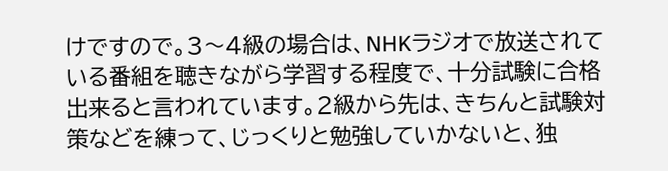けですので。3〜4級の場合は、NHKラジオで放送されている番組を聴きながら学習する程度で、十分試験に合格出来ると言われています。2級から先は、きちんと試験対策などを練って、じっくりと勉強していかないと、独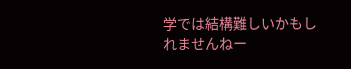学では結構難しいかもしれませんねー